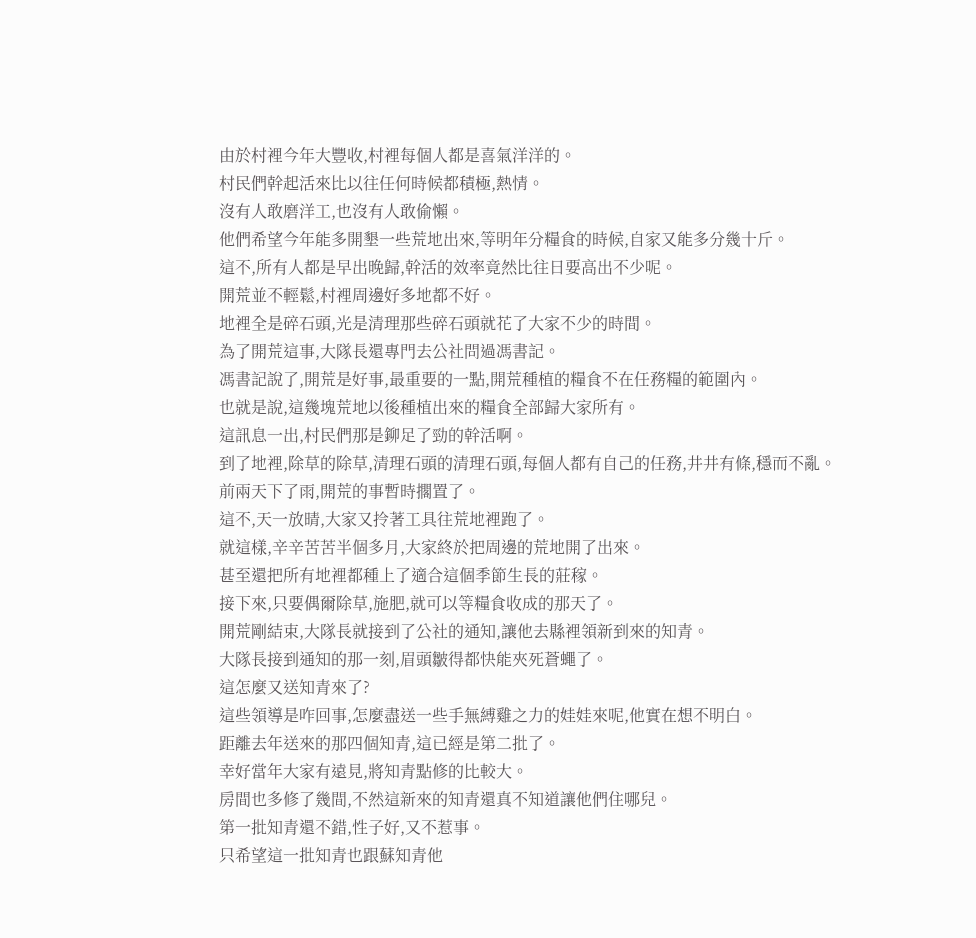由於村裡今年大豐收,村裡每個人都是喜氣洋洋的。
村民們幹起活來比以往任何時候都積極,熱情。
沒有人敢磨洋工,也沒有人敢偷懶。
他們希望今年能多開墾一些荒地出來,等明年分糧食的時候,自家又能多分幾十斤。
這不,所有人都是早出晚歸,幹活的效率竟然比往日要高出不少呢。
開荒並不輕鬆,村裡周邊好多地都不好。
地裡全是碎石頭,光是清理那些碎石頭就花了大家不少的時間。
為了開荒這事,大隊長還專門去公社問過馮書記。
馮書記說了,開荒是好事,最重要的一點,開荒種植的糧食不在任務糧的範圍內。
也就是說,這幾塊荒地以後種植出來的糧食全部歸大家所有。
這訊息一出,村民們那是鉚足了勁的幹活啊。
到了地裡,除草的除草,清理石頭的清理石頭,每個人都有自己的任務,井井有條,穩而不亂。
前兩天下了雨,開荒的事暫時擱置了。
這不,天一放晴,大家又拎著工具往荒地裡跑了。
就這樣,辛辛苦苦半個多月,大家終於把周邊的荒地開了出來。
甚至還把所有地裡都種上了適合這個季節生長的莊稼。
接下來,只要偶爾除草,施肥,就可以等糧食收成的那天了。
開荒剛結束,大隊長就接到了公社的通知,讓他去縣裡領新到來的知青。
大隊長接到通知的那一刻,眉頭皺得都快能夾死蒼蠅了。
這怎麼又送知青來了?
這些領導是咋回事,怎麼盡送一些手無縛雞之力的娃娃來呢,他實在想不明白。
距離去年送來的那四個知青,這已經是第二批了。
幸好當年大家有遠見,將知青點修的比較大。
房間也多修了幾間,不然這新來的知青還真不知道讓他們住哪兒。
第一批知青還不錯,性子好,又不惹事。
只希望這一批知青也跟蘇知青他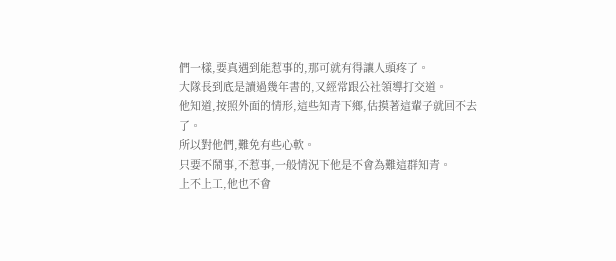們一樣,要真遇到能惹事的,那可就有得讓人頭疼了。
大隊長到底是讀過幾年書的,又經常跟公社領導打交道。
他知道,按照外面的情形,這些知青下鄉,估摸著這輩子就回不去了。
所以對他們,難免有些心軟。
只要不鬧事,不惹事,一般情況下他是不會為難這群知青。
上不上工,他也不會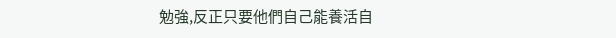勉強,反正只要他們自己能養活自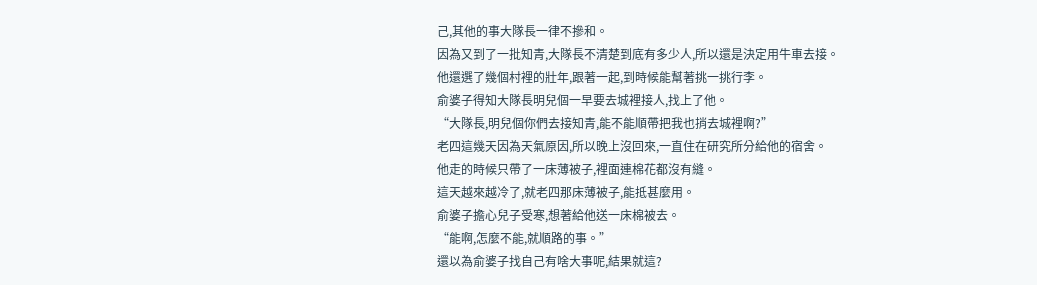己,其他的事大隊長一律不摻和。
因為又到了一批知青,大隊長不清楚到底有多少人,所以還是決定用牛車去接。
他還選了幾個村裡的壯年,跟著一起,到時候能幫著挑一挑行李。
俞婆子得知大隊長明兒個一早要去城裡接人,找上了他。
“大隊長,明兒個你們去接知青,能不能順帶把我也捎去城裡啊?”
老四這幾天因為天氣原因,所以晚上沒回來,一直住在研究所分給他的宿舍。
他走的時候只帶了一床薄被子,裡面連棉花都沒有縫。
這天越來越冷了,就老四那床薄被子,能抵甚麼用。
俞婆子擔心兒子受寒,想著給他送一床棉被去。
“能啊,怎麼不能,就順路的事。”
還以為俞婆子找自己有啥大事呢,結果就這?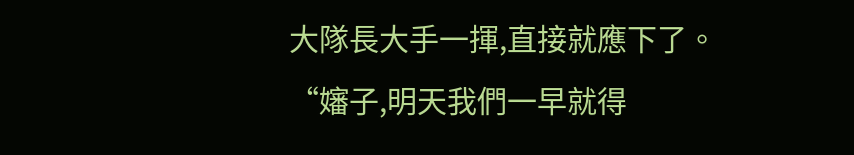大隊長大手一揮,直接就應下了。
“嬸子,明天我們一早就得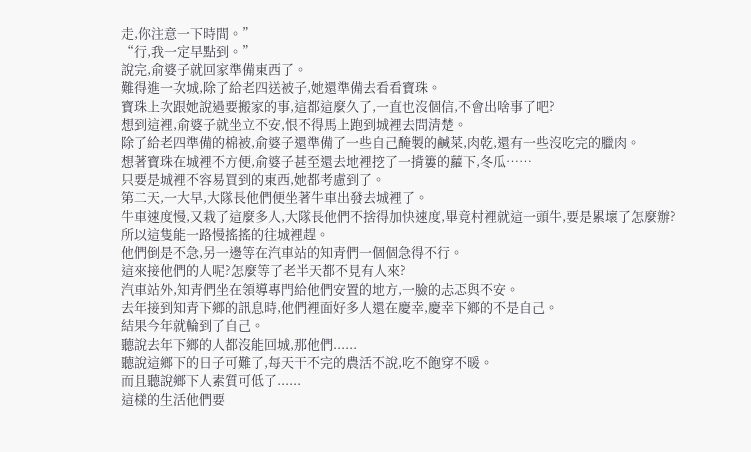走,你注意一下時間。”
“行,我一定早點到。”
說完,俞婆子就回家準備東西了。
難得進一次城,除了給老四送被子,她還準備去看看寶珠。
寶珠上次跟她說過要搬家的事,這都這麼久了,一直也沒個信,不會出啥事了吧?
想到這裡,俞婆子就坐立不安,恨不得馬上跑到城裡去問清楚。
除了給老四準備的棉被,俞婆子還準備了一些自己醃製的鹹菜,肉乾,還有一些沒吃完的臘肉。
想著寶珠在城裡不方便,俞婆子甚至還去地裡挖了一揹簍的蘿下,冬瓜……
只要是城裡不容易買到的東西,她都考慮到了。
第二天,一大早,大隊長他們便坐著牛車出發去城裡了。
牛車速度慢,又栽了這麼多人,大隊長他們不捨得加快速度,畢竟村裡就這一頭牛,要是累壞了怎麼辦?
所以這隻能一路慢搖搖的往城裡趕。
他們倒是不急,另一邊等在汽車站的知青們一個個急得不行。
這來接他們的人呢?怎麼等了老半天都不見有人來?
汽車站外,知青們坐在領導專門給他們安置的地方,一臉的忐忑與不安。
去年接到知青下鄉的訊息時,他們裡面好多人還在慶幸,慶幸下鄉的不是自己。
結果今年就輪到了自己。
聽說去年下鄉的人都沒能回城,那他們......
聽說這鄉下的日子可難了,每天干不完的農活不說,吃不飽穿不暖。
而且聽說鄉下人素質可低了......
這樣的生活他們要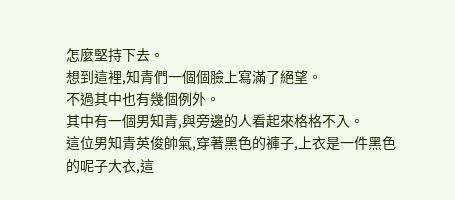怎麼堅持下去。
想到這裡,知青們一個個臉上寫滿了絕望。
不過其中也有幾個例外。
其中有一個男知青,與旁邊的人看起來格格不入。
這位男知青英俊帥氣,穿著黑色的褲子,上衣是一件黑色的呢子大衣,這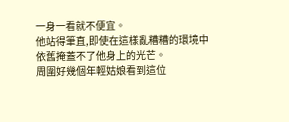一身一看就不便宜。
他站得筆直,即使在這樣亂糟糟的環境中依舊掩蓋不了他身上的光芒。
周圍好幾個年輕姑娘看到這位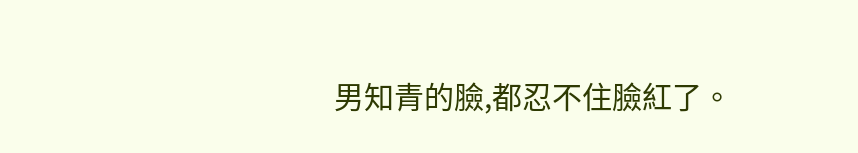男知青的臉,都忍不住臉紅了。